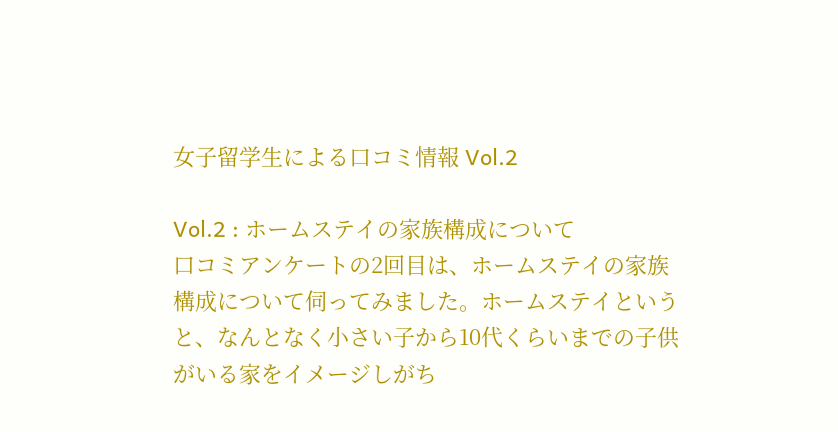女子留学生による口コミ情報 Vol.2

Vol.2 : ホームステイの家族構成について
口コミアンケートの2回目は、ホームステイの家族構成について伺ってみました。ホームステイというと、なんとなく小さい子から10代くらいまでの子供がいる家をイメージしがち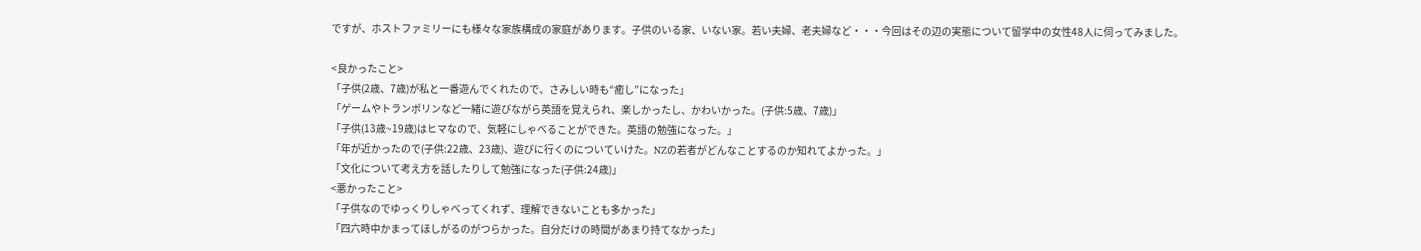ですが、ホストファミリーにも様々な家族構成の家庭があります。子供のいる家、いない家。若い夫婦、老夫婦など・・・今回はその辺の実態について留学中の女性48人に伺ってみました。

<良かったこと>
「子供(2歳、7歳)が私と一番遊んでくれたので、さみしい時も“癒し”になった」
「ゲームやトランポリンなど一緒に遊びながら英語を覚えられ、楽しかったし、かわいかった。(子供:5歳、7歳)」
「子供(13歳~19歳)はヒマなので、気軽にしゃべることができた。英語の勉強になった。」
「年が近かったので(子供:22歳、23歳)、遊びに行くのについていけた。NZの若者がどんなことするのか知れてよかった。」
「文化について考え方を話したりして勉強になった(子供:24歳)」
<悪かったこと>
「子供なのでゆっくりしゃべってくれず、理解できないことも多かった」
「四六時中かまってほしがるのがつらかった。自分だけの時間があまり持てなかった」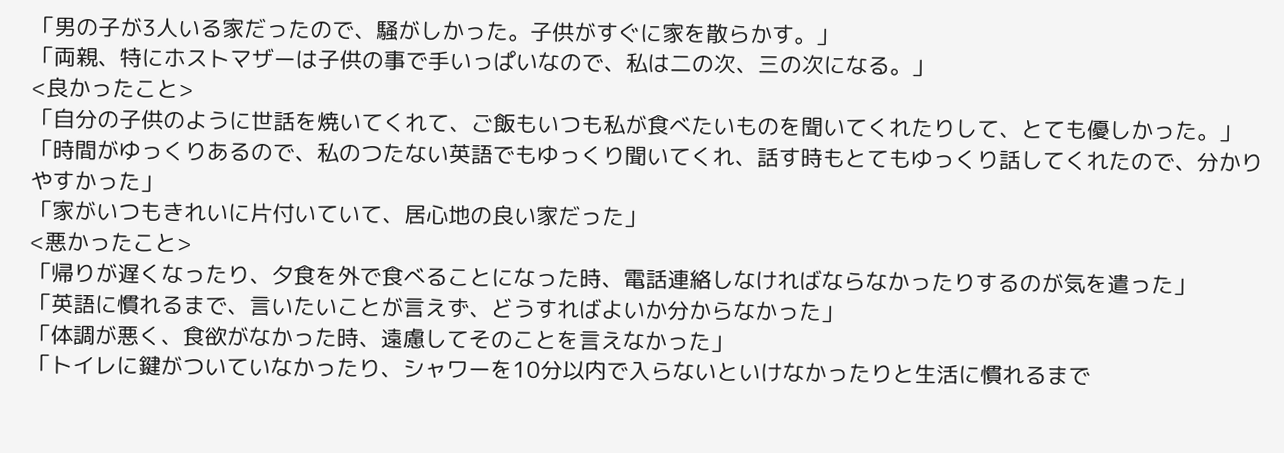「男の子が3人いる家だったので、騒がしかった。子供がすぐに家を散らかす。」
「両親、特にホストマザーは子供の事で手いっぱいなので、私は二の次、三の次になる。」
<良かったこと>
「自分の子供のように世話を焼いてくれて、ご飯もいつも私が食べたいものを聞いてくれたりして、とても優しかった。」
「時間がゆっくりあるので、私のつたない英語でもゆっくり聞いてくれ、話す時もとてもゆっくり話してくれたので、分かりやすかった」
「家がいつもきれいに片付いていて、居心地の良い家だった」
<悪かったこと>
「帰りが遅くなったり、夕食を外で食べることになった時、電話連絡しなければならなかったりするのが気を遣った」
「英語に慣れるまで、言いたいことが言えず、どうすればよいか分からなかった」
「体調が悪く、食欲がなかった時、遠慮してそのことを言えなかった」
「トイレに鍵がついていなかったり、シャワーを10分以内で入らないといけなかったりと生活に慣れるまで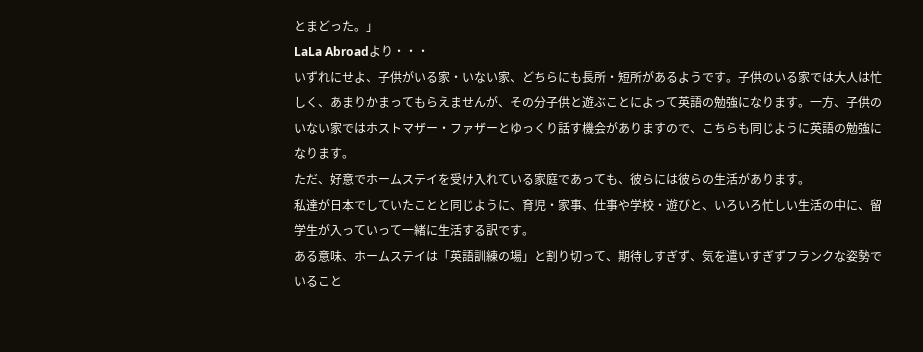とまどった。」
LaLa Abroadより・・・
いずれにせよ、子供がいる家・いない家、どちらにも長所・短所があるようです。子供のいる家では大人は忙しく、あまりかまってもらえませんが、その分子供と遊ぶことによって英語の勉強になります。一方、子供のいない家ではホストマザー・ファザーとゆっくり話す機会がありますので、こちらも同じように英語の勉強になります。
ただ、好意でホームステイを受け入れている家庭であっても、彼らには彼らの生活があります。
私達が日本でしていたことと同じように、育児・家事、仕事や学校・遊びと、いろいろ忙しい生活の中に、留学生が入っていって一緒に生活する訳です。
ある意味、ホームステイは「英語訓練の場」と割り切って、期待しすぎず、気を遣いすぎずフランクな姿勢でいること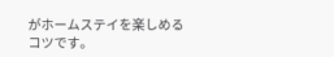がホームステイを楽しめるコツです。